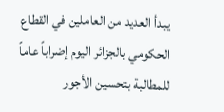يبدأ العديد من العاملين في القطاع الحكومي بالجزائر اليوم إضراباً عاماً للمطالبة بتحسين الأجور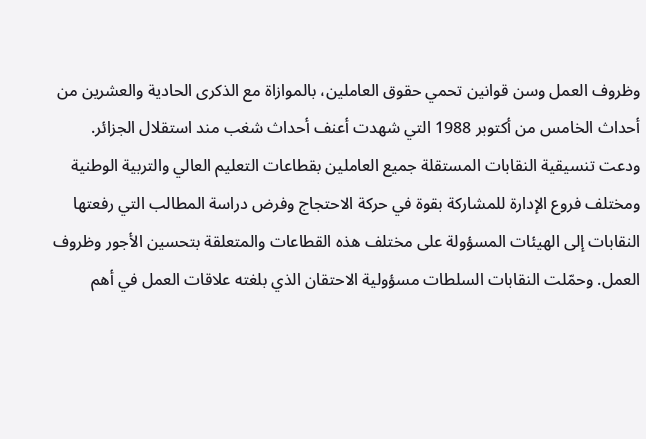وظروف العمل وسن قوانين تحمي حقوق العاملين، بالموازاة مع الذكرى الحادية والعشرين من أحداث الخامس من أكتوبر 1988 التي شهدت أعنف أحداث شغب مند استقلال الجزائر.
ودعت تنسيقية النقابات المستقلة جميع العاملين بقطاعات التعليم العالي والتربية الوطنية ومختلف فروع الإدارة للمشاركة بقوة في حركة الاحتجاج وفرض دراسة المطالب التي رفعتها النقابات إلى الهيئات المسؤولة على مختلف هذه القطاعات والمتعلقة بتحسين الأجور وظروف العمل. وحمّلت النقابات السلطات مسؤولية الاحتقان الذي بلغته علاقات العمل في أهم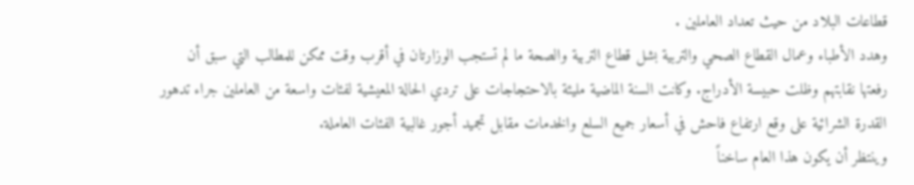قطاعات البلاد من حيث تعداد العاملين .
وهدد الأطباء وعمال القطاع الصحي والتربية بشل قطاع التربية والصحة ما لم تستجب الوزارتان في أقرب وقت ممكن للمطالب التي سبق أن رفعتها نقابتهم وظلت حبيسة الأدراج. وكانت السنة الماضية مليئة بالاحتجاجات على تردي الحالة المعيشية لفئات واسعة من العاملين جراء تدهور القدرة الشرائية على وقع ارتفاع فاحش في أسعار جميع السلع والخدمات مقابل تجميد أجور غالبية الفئات العاملة.
وينتظر أن يكون هذا العام ساخناً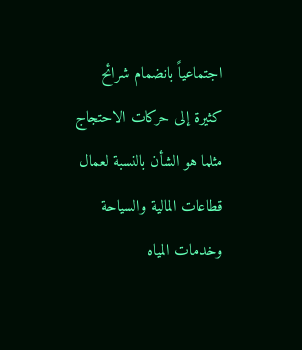اجتماعياً بانضمام شرائح كثيرة إلى حركات الاحتجاج مثلما هو الشأن بالنسبة لعمال قطاعات المالية والسياحة وخدمات المياه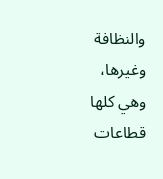والنظافة وغيرها، وهي كلها قطاعات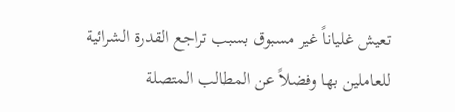تعيش غلياناً غير مسبوق بسبب تراجع القدرة الشرائية للعاملين بها وفضلاً عن المطالب المتصلة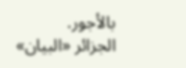بالأجور.
الجزائر «البيان»